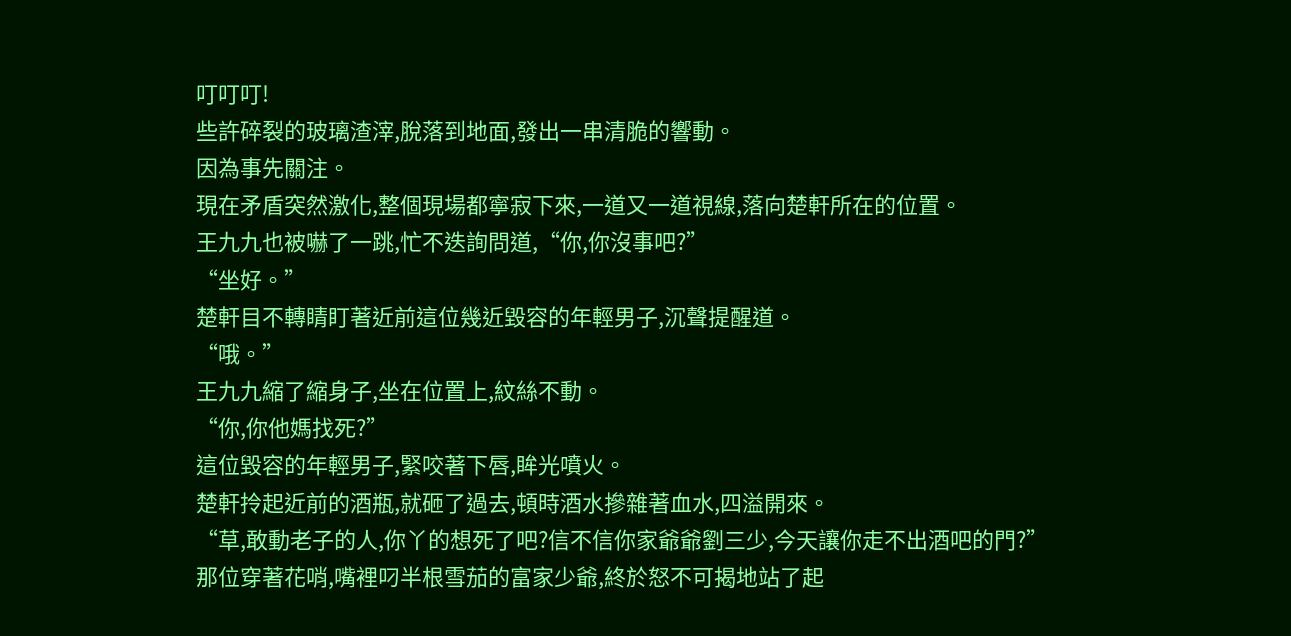叮叮叮!
些許碎裂的玻璃渣滓,脫落到地面,發出一串清脆的響動。
因為事先關注。
現在矛盾突然激化,整個現場都寧寂下來,一道又一道視線,落向楚軒所在的位置。
王九九也被嚇了一跳,忙不迭詢問道,“你,你沒事吧?”
“坐好。”
楚軒目不轉睛盯著近前這位幾近毀容的年輕男子,沉聲提醒道。
“哦。”
王九九縮了縮身子,坐在位置上,紋絲不動。
“你,你他媽找死?”
這位毀容的年輕男子,緊咬著下唇,眸光噴火。
楚軒拎起近前的酒瓶,就砸了過去,頓時酒水摻雜著血水,四溢開來。
“草,敢動老子的人,你丫的想死了吧?信不信你家爺爺劉三少,今天讓你走不出酒吧的門?”
那位穿著花哨,嘴裡叼半根雪茄的富家少爺,終於怒不可揭地站了起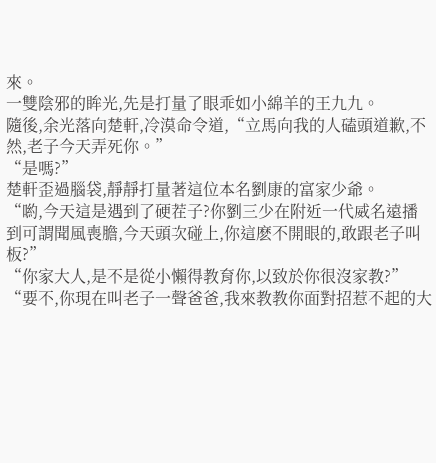來。
一雙陰邪的眸光,先是打量了眼乖如小綿羊的王九九。
隨後,余光落向楚軒,冷漠命令道,“立馬向我的人磕頭道歉,不然,老子今天弄死你。”
“是嗎?”
楚軒歪過腦袋,靜靜打量著這位本名劉康的富家少爺。
“喲,今天這是遇到了硬茬子?你劉三少在附近一代威名遠播到可謂聞風喪膽,今天頭次碰上,你這麽不開眼的,敢跟老子叫板?”
“你家大人,是不是從小懶得教育你,以致於你很沒家教?”
“要不,你現在叫老子一聲爸爸,我來教教你面對招惹不起的大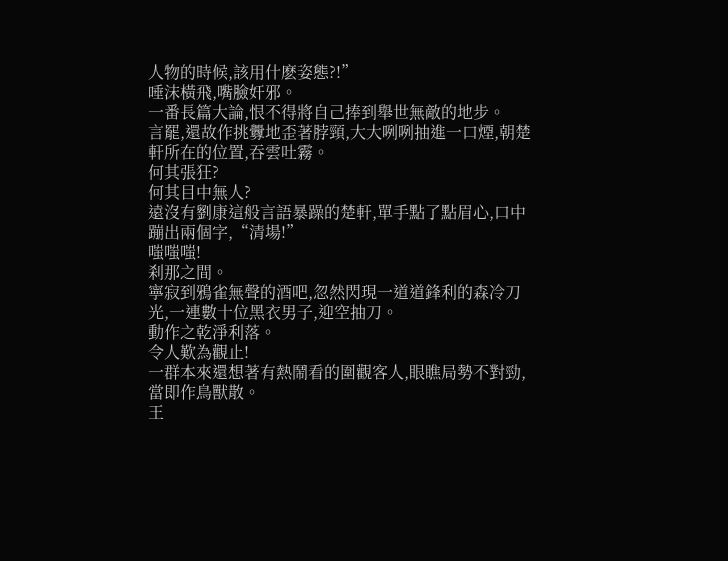人物的時候,該用什麽姿態?!”
唾沫橫飛,嘴臉奸邪。
一番長篇大論,恨不得將自己捧到舉世無敵的地步。
言罷,還故作挑釁地歪著脖頸,大大咧咧抽進一口煙,朝楚軒所在的位置,吞雲吐霧。
何其張狂?
何其目中無人?
遠沒有劉康這般言語暴躁的楚軒,單手點了點眉心,口中蹦出兩個字,“清場!”
嗤嗤嗤!
刹那之間。
寧寂到鴉雀無聲的酒吧,忽然閃現一道道鋒利的森冷刀光,一連數十位黑衣男子,迎空抽刀。
動作之乾淨利落。
令人歎為觀止!
一群本來還想著有熱鬧看的圍觀客人,眼瞧局勢不對勁,當即作鳥獸散。
王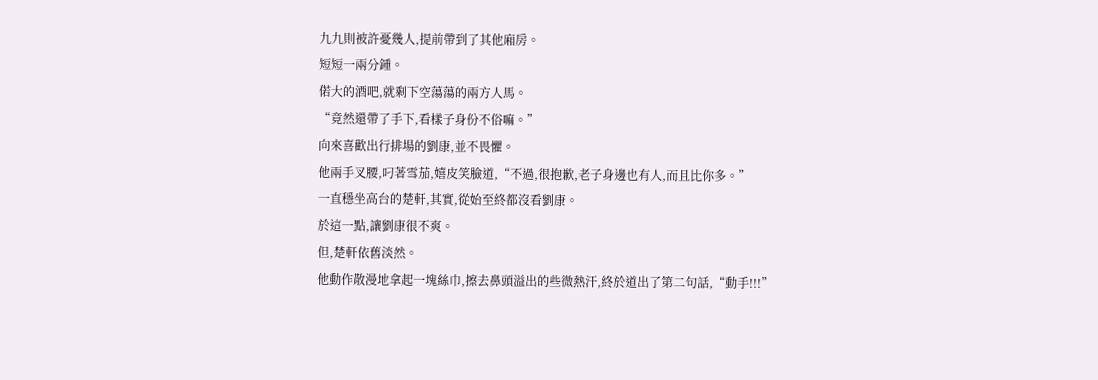九九則被許憂幾人,提前帶到了其他廂房。
短短一兩分鍾。
偌大的酒吧,就剩下空蕩蕩的兩方人馬。
“竟然還帶了手下,看樣子身份不俗嘛。”
向來喜歡出行排場的劉康,並不畏懼。
他兩手叉腰,叼著雪茄,嬉皮笑臉道,“不過,很抱歉,老子身邊也有人,而且比你多。”
一直穩坐高台的楚軒,其實,從始至終都沒看劉康。
於這一點,讓劉康很不爽。
但,楚軒依舊淡然。
他動作散漫地拿起一塊絲巾,擦去鼻頭溢出的些微熱汗,終於道出了第二句話,“動手!!!”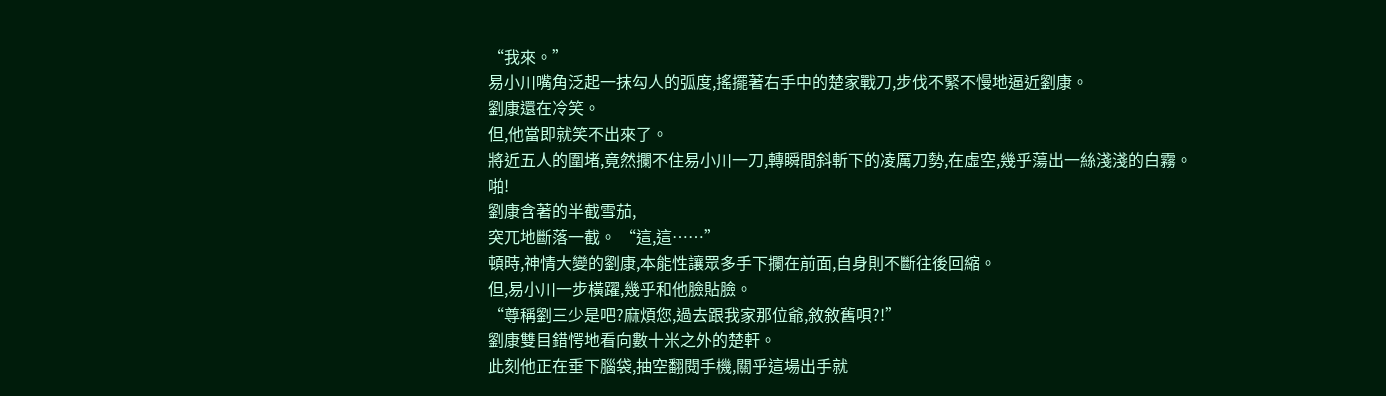“我來。”
易小川嘴角泛起一抹勾人的弧度,搖擺著右手中的楚家戰刀,步伐不緊不慢地逼近劉康。
劉康還在冷笑。
但,他當即就笑不出來了。
將近五人的圍堵,竟然攔不住易小川一刀,轉瞬間斜斬下的凌厲刀勢,在虛空,幾乎蕩出一絲淺淺的白霧。
啪!
劉康含著的半截雪茄,
突兀地斷落一截。 “這,這……”
頓時,神情大變的劉康,本能性讓眾多手下攔在前面,自身則不斷往後回縮。
但,易小川一步橫躍,幾乎和他臉貼臉。
“尊稱劉三少是吧?麻煩您,過去跟我家那位爺,敘敘舊唄?!”
劉康雙目錯愕地看向數十米之外的楚軒。
此刻他正在垂下腦袋,抽空翻閱手機,關乎這場出手就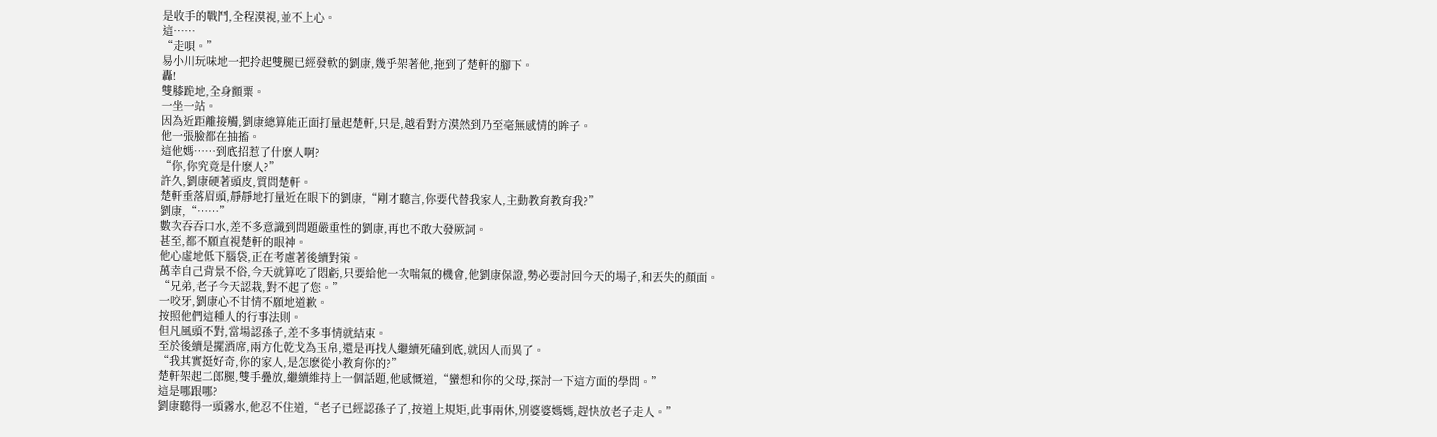是收手的戰鬥,全程漠視,並不上心。
這……
“走唄。”
易小川玩味地一把拎起雙腿已經發軟的劉康,幾乎架著他,拖到了楚軒的腳下。
轟!
雙膝跪地,全身顫粟。
一坐一站。
因為近距離接觸,劉康總算能正面打量起楚軒,只是,越看對方漠然到乃至毫無感情的眸子。
他一張臉都在抽搐。
這他媽……到底招惹了什麽人啊?
“你,你究竟是什麽人?”
許久,劉康硬著頭皮,質問楚軒。
楚軒垂落眉頭,靜靜地打量近在眼下的劉康,“剛才聽言,你要代替我家人,主動教育教育我?”
劉康,“……”
數次吞吞口水,差不多意識到問題嚴重性的劉康,再也不敢大發厥詞。
甚至,都不願直視楚軒的眼神。
他心虛地低下腦袋,正在考慮著後續對策。
萬幸自己背景不俗,今天就算吃了悶虧,只要給他一次喘氣的機會,他劉康保證,勢必要討回今天的場子,和丟失的顏面。
“兄弟,老子今天認栽,對不起了您。”
一咬牙,劉康心不甘情不願地道歉。
按照他們這種人的行事法則。
但凡風頭不對,當場認孫子,差不多事情就結束。
至於後續是擺酒席,兩方化乾戈為玉帛,還是再找人繼續死磕到底,就因人而異了。
“我其實挺好奇,你的家人,是怎麽從小教育你的?”
楚軒架起二郎腿,雙手疊放,繼續維持上一個話題,他感慨道,“蠻想和你的父母,探討一下這方面的學問。”
這是哪跟哪?
劉康聽得一頭霧水,他忍不住道,“老子已經認孫子了,按道上規矩,此事兩休,別婆婆媽媽,趕快放老子走人。”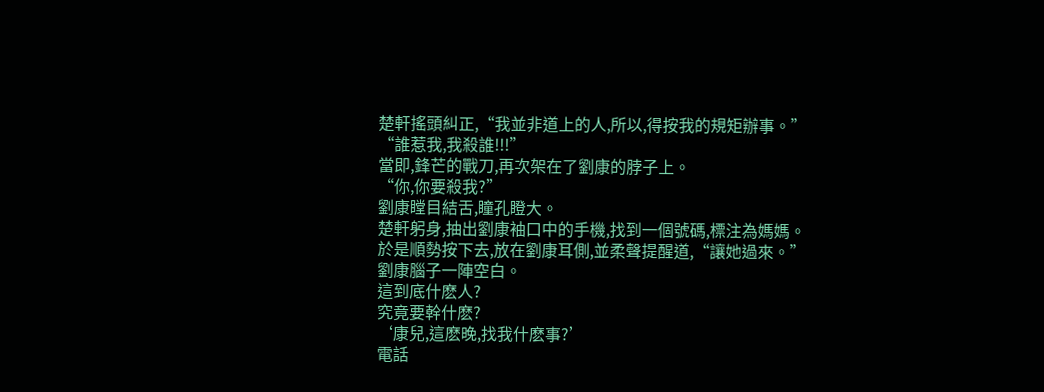楚軒搖頭糾正,“我並非道上的人,所以,得按我的規矩辦事。”
“誰惹我,我殺誰!!!”
當即,鋒芒的戰刀,再次架在了劉康的脖子上。
“你,你要殺我?”
劉康瞠目結舌,瞳孔瞪大。
楚軒躬身,抽出劉康袖口中的手機,找到一個號碼,標注為媽媽。
於是順勢按下去,放在劉康耳側,並柔聲提醒道,“讓她過來。”
劉康腦子一陣空白。
這到底什麽人?
究竟要幹什麽?
‘康兒,這麽晚,找我什麽事?’
電話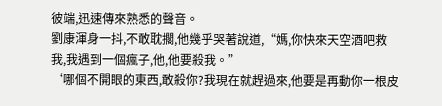彼端,迅速傳來熟悉的聲音。
劉康渾身一抖,不敢耽擱,他幾乎哭著說道,“媽,你快來天空酒吧救我,我遇到一個瘋子,他,他要殺我。”
‘哪個不開眼的東西,敢殺你?我現在就趕過來,他要是再動你一根皮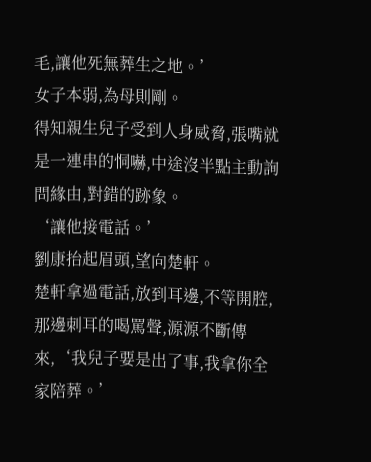毛,讓他死無葬生之地。’
女子本弱,為母則剛。
得知親生兒子受到人身威脅,張嘴就是一連串的恫嚇,中途沒半點主動詢問緣由,對錯的跡象。
‘讓他接電話。’
劉康抬起眉頭,望向楚軒。
楚軒拿過電話,放到耳邊,不等開腔,那邊刺耳的喝罵聲,源源不斷傳來,‘我兒子要是出了事,我拿你全家陪葬。’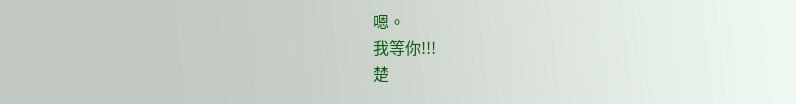嗯。
我等你!!!
楚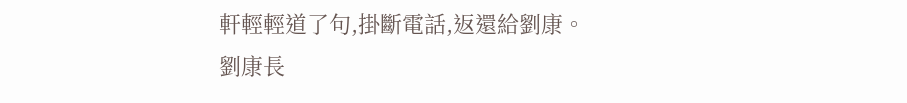軒輕輕道了句,掛斷電話,返還給劉康。
劉康長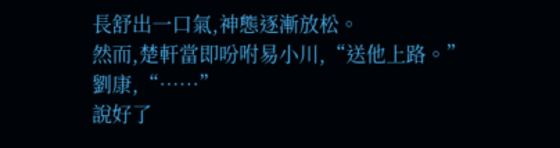長舒出一口氣,神態逐漸放松。
然而,楚軒當即吩咐易小川,“送他上路。”
劉康,“……”
說好了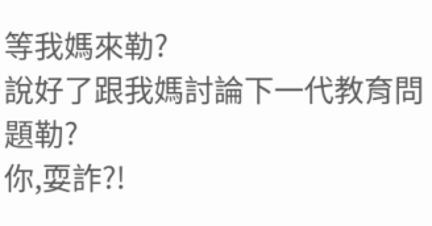等我媽來勒?
說好了跟我媽討論下一代教育問題勒?
你,耍詐?!